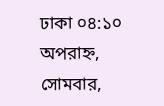ঢাকা ০৪:১০ অপরাহ্ন, সোমবার,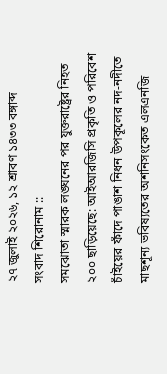২৭ জুলাই ২০২৬, ১২ শ্রাবণ ১৪৩৩ বঙ্গাব্দ
সংবাদ শিরোনাম ::
সমঝোতা স্মারক লঙ্ঘনের পর যুক্তরাষ্ট্রের নিহত ২০০ ছাড়িয়েছে: আইআরজিসি প্রকৃতি ও পরিবেশ চাঁইয়ের ফাঁদে পাঙাশ নিধন উপকূলের নদ-নদীতে মাছশূন্য ভবিষ্যতের অশনিসংকেত এলএনজি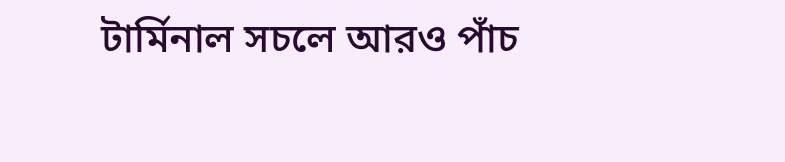টার্মিনাল সচলে আরও পাঁচ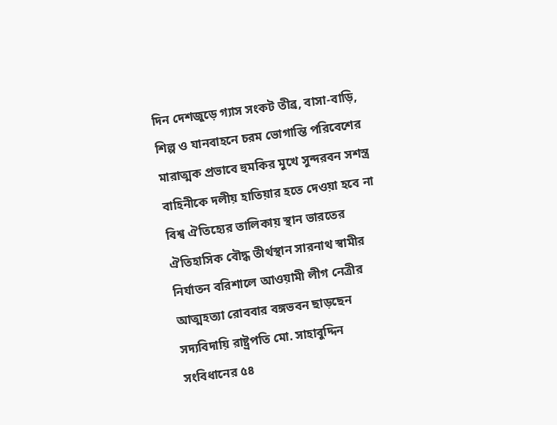দিন দেশজুড়ে গ্যাস সংকট তীব্র, বাসা-বাড়ি, শিল্প ও যানবাহনে চরম ভোগান্তি পরিবেশের মারাত্মক প্রভাবে হুমকির মুখে সুন্দরবন সশস্ত্র বাহিনীকে দলীয় হাতিয়ার হতে দেওয়া হবে না বিশ্ব ঐতিহ্যের তালিকায় স্থান ভারতের ঐতিহাসিক বৌদ্ধ তীর্থস্থান সারনাথ স্বামীর নির্যাতন বরিশালে আওয়ামী লীগ নেত্রীর আত্মহত্যা রোববার বঙ্গভবন ছাড়ছেন সদ্যবিদায়ি রাষ্ট্রপতি মো. সাহাবুদ্দিন সংবিধানের ৫৪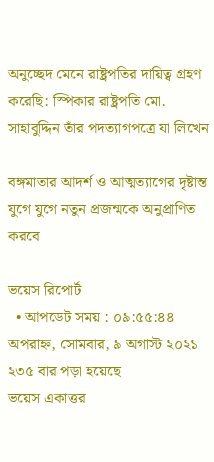অনুচ্ছেদ মেনে রাষ্ট্রপতির দায়িত্ব গ্রহণ করেছি: স্পিকার রাষ্ট্রপতি মো. সাহাবুদ্দিন তাঁর পদত্যাগপত্রে যা লিখেন

বঙ্গমাতার আদর্শ ও আত্মত্যাগের দৃষ্টান্ত যুগে যুগে নতুন প্রজন্মকে অনুপ্রাণিত করবে

ভয়েস রিপোর্ট
  • আপডেট সময় : ০৯:৫৫:৪৪ অপরাহ্ন, সোমবার, ৯ অগাস্ট ২০২১ ২৩৫ বার পড়া হয়েছে
ভয়েস একাত্তর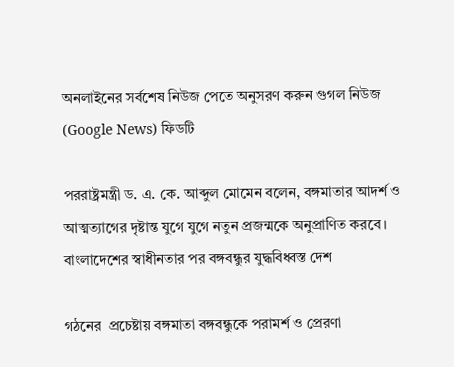অনলাইনের সর্বশেষ নিউজ পেতে অনুসরণ করুন গুগল নিউজ (Google News) ফিডটি

পররাষ্ট্রমন্ত্রী ড. এ. কে. আব্দুল মোমেন বলেন, বঙ্গমাতার আদর্শ ও আত্মত্যাগের দৃষ্টান্ত যুগে যুগে নতুন প্রজন্মকে অনুপ্রাণিত করবে। বাংলাদেশের স্বাধীনতার পর বঙ্গবন্ধুর যুদ্ধবিধ্বস্ত দেশ

গঠনের  প্রচেষ্টায় বঙ্গমাতা বঙ্গবন্ধুকে পরামর্শ ও প্রেরণা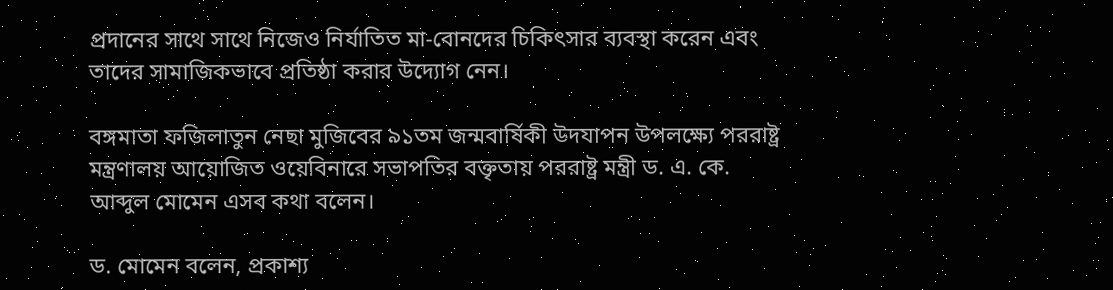প্রদানের সাথে সাথে নিজেও নির্যাতিত মা-বোনদের চিকিৎসার ব্যবস্থা করেন এবং তাদের সামাজিকভাবে প্রতিষ্ঠা করার উদ্যোগ নেন।

বঙ্গমাতা ফজিলাতুন নেছা মুজিবের ৯১তম জন্মবার্ষিকী উদযাপন উপলক্ষ্যে পররাষ্ট্র মন্ত্রণালয় আয়োজিত ওয়েবিনারে সভাপতির বক্তৃতায় পররাষ্ট্র মন্ত্রী ড. এ. কে. আব্দুল মোমেন এসব কথা বলেন।

ড. মোমেন বলেন, প্রকাশ্য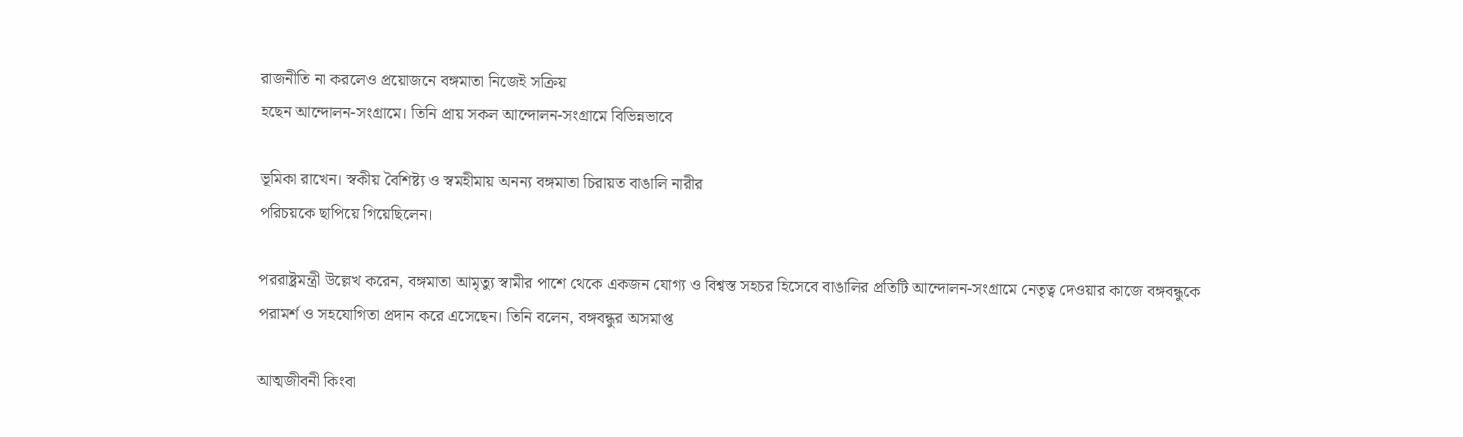রাজনীতি না করলেও প্রয়োজনে বঙ্গমাতা নিজেই সক্রিয়
হছেন আন্দোলন-সংগ্রামে। তিনি প্রায় সকল আন্দোলন-সংগ্রামে বিভিন্নভাবে

ভূমিকা রাখেন। স্বকীয় বৈশিষ্ট্য ও স্বমহীমায় অনন্য বঙ্গমাতা চিরায়ত বাঙালি নারীর
পরিচয়কে ছাপিয়ে গিয়েছিলেন।

পররাষ্ট্রমন্ত্রী উল্লেখ করেন, বঙ্গমাতা আমৃত্যু স্বামীর পাশে থেকে একজন যোগ্য ও বিশ্বস্ত সহচর হিসেবে বাঙালির প্রতিটি আন্দোলন-সংগ্রামে নেতৃত্ব দেওয়ার কাজে বঙ্গবন্ধুকে
পরামর্শ ও সহযোগিতা প্রদান করে এসেছেন। তিনি বলেন, বঙ্গবন্ধুর অসমাপ্ত

আত্মজীবনী কিংবা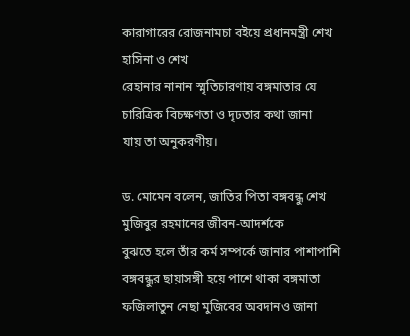কারাগারের রোজনামচা বইয়ে প্রধানমন্ত্রী শেখ হাসিনা ও শেখ
রেহানার নানান স্মৃতিচারণায় বঙ্গমাতার যে চারিত্রিক বিচক্ষণতা ও দৃঢতার কথা জানা
যায় তা অনুকরণীয়।

ড. মোমেন বলেন, জাতির পিতা বঙ্গবন্ধু শেখ মুজিবুর রহমানের জীবন-আদর্শকে
বুঝতে হলে তাঁর কর্ম সম্পর্কে জানার পাশাপাশি বঙ্গবন্ধুর ছায়াসঙ্গী হয়ে পাশে থাকা বঙ্গমাতা ফজিলাতুন নেছা মুজিবের অবদানও জানা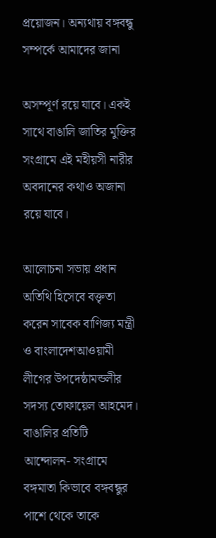প্রয়োজন। অন্যথায় বঙ্গবন্ধু সম্পর্কে আমাদের জানা

অসম্পূর্ণ রয়ে যাবে। একই সাথে বাঙালি জাতির মুক্তির সংগ্রামে এই মহীয়সী নারীর অবদানের কথাও অজানা রয়ে যাবে।

আলোচনা সভায় প্রধান অতিথি হিসেবে বক্তৃতা করেন সাবেক বাণিজ্য মন্ত্রী ও বাংলাদেশআওয়ামী লীগের উপদেষ্ঠামন্ডলীর সদস্য তোফায়েল আহমেদ। বাঙালির প্রতিটি
আন্দোলন- সংগ্রামে বঙ্গমাতা কিভাবে বঙ্গবন্ধুর পাশে থেকে তাকে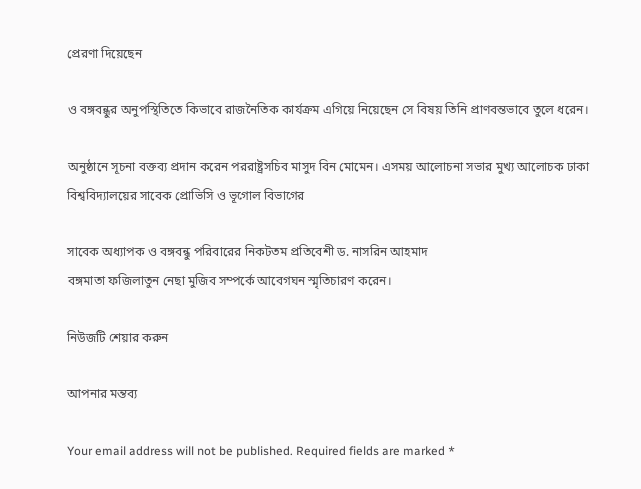প্রেরণা দিয়েছেন

ও বঙ্গবন্ধুর অনুপস্থিতিতে কিভাবে রাজনৈতিক কার্যক্রম এগিয়ে নিয়েছেন সে বিষয় তিনি প্রাণবন্তভাবে তুলে ধরেন।

অনুষ্ঠানে সূচনা বক্তব্য প্রদান করেন পররাষ্ট্রসচিব মাসুদ বিন মোমেন। এসময় আলোচনা সভার মুখ্য আলোচক ঢাকা বিশ্ববিদ্যালয়ের সাবেক প্রোভিসি ও ভূগোল বিভাগের

সাবেক অধ্যাপক ও বঙ্গবন্ধু পরিবারের নিকটতম প্রতিবেশী ড. নাসরিন আহমাদ
বঙ্গমাতা ফজিলাতুন নেছা মুজিব সম্পর্কে আবেগঘন স্মৃতিচারণ করেন।

নিউজটি শেয়ার করুন

আপনার মন্তব্য

Your email address will not be published. Required fields are marked *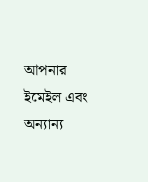আপনার ইমেইল এবং অন্যান্য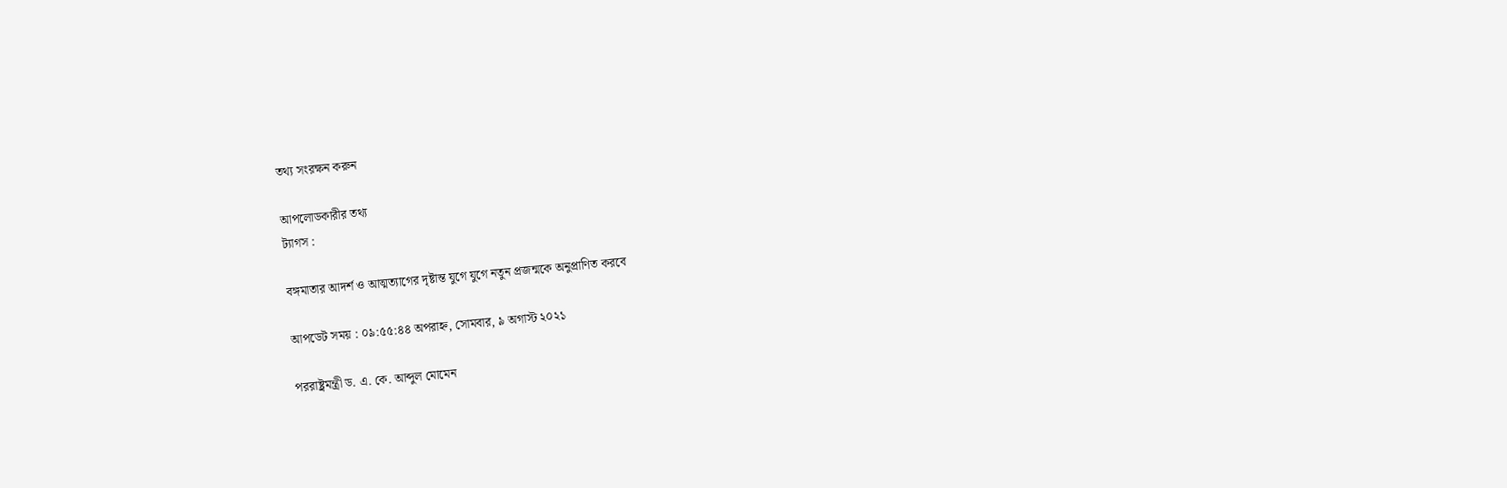তথ্য সংরক্ষন করুন

আপলোডকারীর তথ্য
ট্যাগস :

বঙ্গমাতার আদর্শ ও আত্মত্যাগের দৃষ্টান্ত যুগে যুগে নতুন প্রজন্মকে অনুপ্রাণিত করবে

আপডেট সময় : ০৯:৫৫:৪৪ অপরাহ্ন, সোমবার, ৯ অগাস্ট ২০২১

পররাষ্ট্রমন্ত্রী ড. এ. কে. আব্দুল মোমেন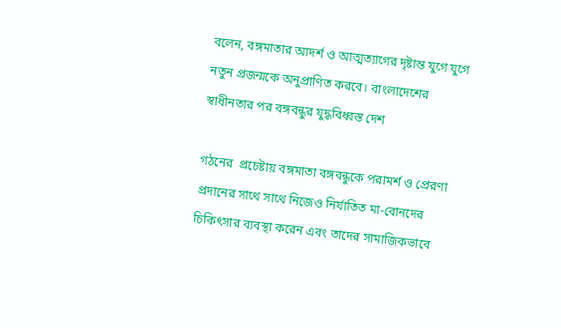বলেন, বঙ্গমাতার আদর্শ ও আত্মত্যাগের দৃষ্টান্ত যুগে যুগে নতুন প্রজন্মকে অনুপ্রাণিত করবে। বাংলাদেশের স্বাধীনতার পর বঙ্গবন্ধুর যুদ্ধবিধ্বস্ত দেশ

গঠনের  প্রচেষ্টায় বঙ্গমাতা বঙ্গবন্ধুকে পরামর্শ ও প্রেরণা প্রদানের সাথে সাথে নিজেও নির্যাতিত মা-বোনদের চিকিৎসার ব্যবস্থা করেন এবং তাদের সামাজিকভাবে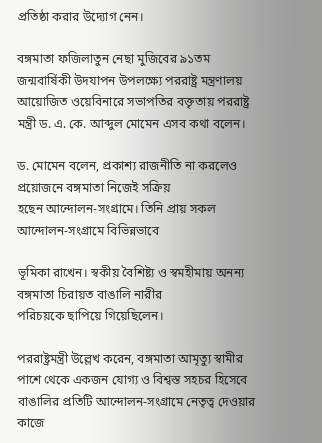প্রতিষ্ঠা করার উদ্যোগ নেন।

বঙ্গমাতা ফজিলাতুন নেছা মুজিবের ৯১তম জন্মবার্ষিকী উদযাপন উপলক্ষ্যে পররাষ্ট্র মন্ত্রণালয় আয়োজিত ওয়েবিনারে সভাপতির বক্তৃতায় পররাষ্ট্র মন্ত্রী ড. এ. কে. আব্দুল মোমেন এসব কথা বলেন।

ড. মোমেন বলেন, প্রকাশ্য রাজনীতি না করলেও প্রয়োজনে বঙ্গমাতা নিজেই সক্রিয়
হছেন আন্দোলন-সংগ্রামে। তিনি প্রায় সকল আন্দোলন-সংগ্রামে বিভিন্নভাবে

ভূমিকা রাখেন। স্বকীয় বৈশিষ্ট্য ও স্বমহীমায় অনন্য বঙ্গমাতা চিরায়ত বাঙালি নারীর
পরিচয়কে ছাপিয়ে গিয়েছিলেন।

পররাষ্ট্রমন্ত্রী উল্লেখ করেন, বঙ্গমাতা আমৃত্যু স্বামীর পাশে থেকে একজন যোগ্য ও বিশ্বস্ত সহচর হিসেবে বাঙালির প্রতিটি আন্দোলন-সংগ্রামে নেতৃত্ব দেওয়ার কাজে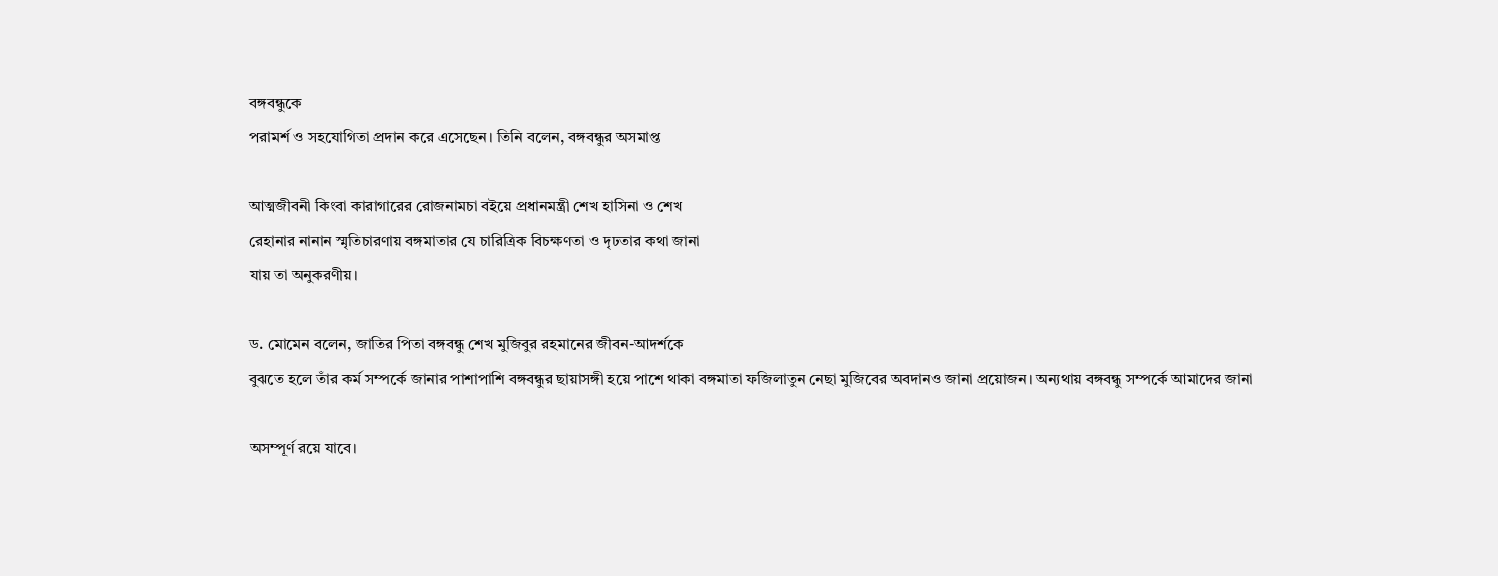বঙ্গবন্ধুকে
পরামর্শ ও সহযোগিতা প্রদান করে এসেছেন। তিনি বলেন, বঙ্গবন্ধুর অসমাপ্ত

আত্মজীবনী কিংবা কারাগারের রোজনামচা বইয়ে প্রধানমন্ত্রী শেখ হাসিনা ও শেখ
রেহানার নানান স্মৃতিচারণায় বঙ্গমাতার যে চারিত্রিক বিচক্ষণতা ও দৃঢতার কথা জানা
যায় তা অনুকরণীয়।

ড. মোমেন বলেন, জাতির পিতা বঙ্গবন্ধু শেখ মুজিবুর রহমানের জীবন-আদর্শকে
বুঝতে হলে তাঁর কর্ম সম্পর্কে জানার পাশাপাশি বঙ্গবন্ধুর ছায়াসঙ্গী হয়ে পাশে থাকা বঙ্গমাতা ফজিলাতুন নেছা মুজিবের অবদানও জানা প্রয়োজন। অন্যথায় বঙ্গবন্ধু সম্পর্কে আমাদের জানা

অসম্পূর্ণ রয়ে যাবে।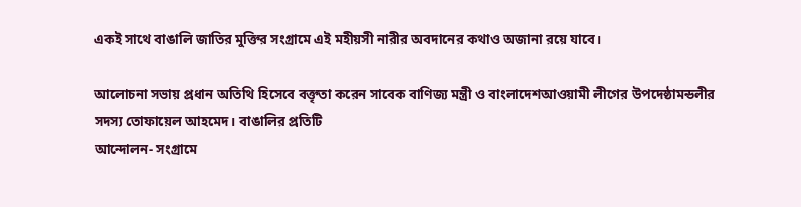একই সাথে বাঙালি জাতির মুক্তির সংগ্রামে এই মহীয়সী নারীর অবদানের কথাও অজানা রয়ে যাবে।

আলোচনা সভায় প্রধান অতিথি হিসেবে বক্তৃতা করেন সাবেক বাণিজ্য মন্ত্রী ও বাংলাদেশআওয়ামী লীগের উপদেষ্ঠামন্ডলীর সদস্য তোফায়েল আহমেদ। বাঙালির প্রতিটি
আন্দোলন- সংগ্রামে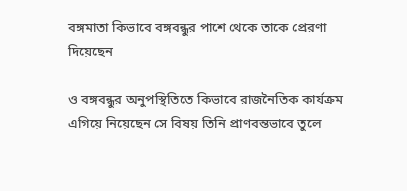বঙ্গমাতা কিভাবে বঙ্গবন্ধুর পাশে থেকে তাকে প্রেরণা দিয়েছেন

ও বঙ্গবন্ধুর অনুপস্থিতিতে কিভাবে রাজনৈতিক কার্যক্রম এগিয়ে নিয়েছেন সে বিষয় তিনি প্রাণবন্তভাবে তুলে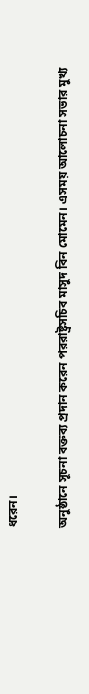ধরেন।

অনুষ্ঠানে সূচনা বক্তব্য প্রদান করেন পররাষ্ট্রসচিব মাসুদ বিন মোমেন। এসময় আলোচনা সভার মুখ্য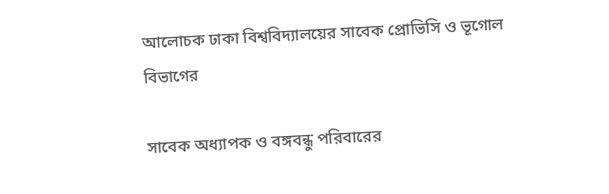আলোচক ঢাকা বিশ্ববিদ্যালয়ের সাবেক প্রোভিসি ও ভূগোল বিভাগের

সাবেক অধ্যাপক ও বঙ্গবন্ধু পরিবারের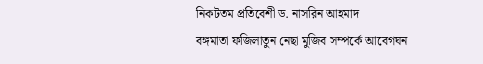নিকটতম প্রতিবেশী ড. নাসরিন আহমাদ
বঙ্গমাতা ফজিলাতুন নেছা মুজিব সম্পর্কে আবেগঘন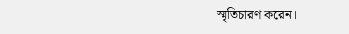স্মৃতিচারণ করেন।